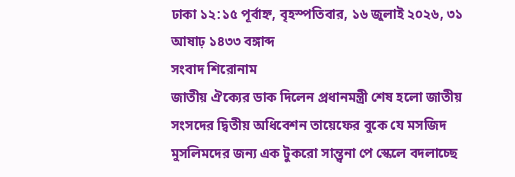ঢাকা ১২:১৫ পূর্বাহ্ন, বৃহস্পতিবার, ১৬ জুলাই ২০২৬, ৩১ আষাঢ় ১৪৩৩ বঙ্গাব্দ
সংবাদ শিরোনাম
জাতীয় ঐক্যের ডাক দিলেন প্রধানমন্ত্রী শেষ হলো জাতীয় সংসদের দ্বিতীয় অধিবেশন তায়েফের বুকে যে মসজিদ মুসলিমদের জন্য এক টুকরো সান্ত্বনা পে স্কেলে বদলাচ্ছে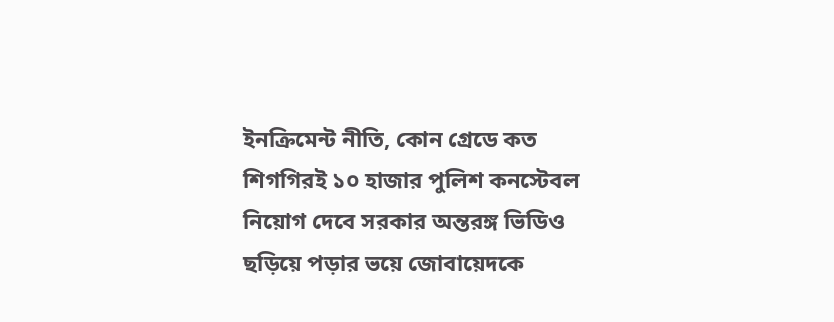ইনক্রিমেন্ট নীতি, কোন গ্রেডে কত শিগগিরই ১০ হাজার পুলিশ কনস্টেবল নিয়োগ দেবে সরকার অন্তরঙ্গ ভিডিও ছড়িয়ে পড়ার ভয়ে জোবায়েদকে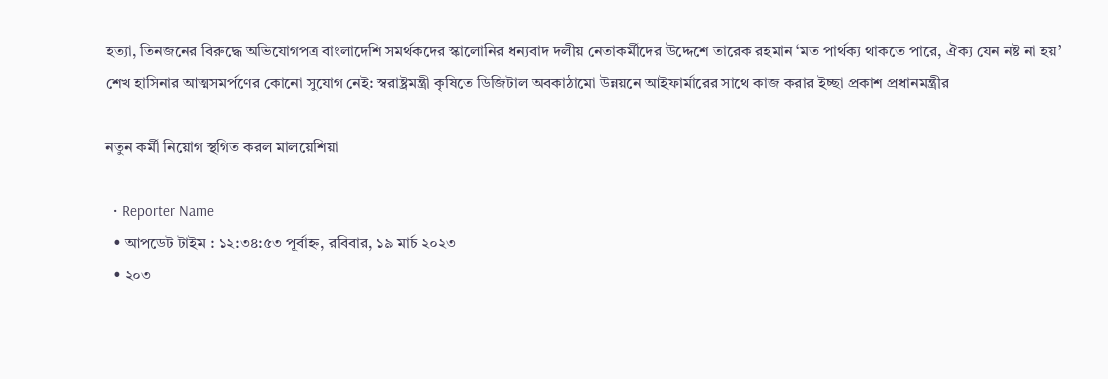হত্যা, তিনজনের বিরুদ্ধে অভিযোগপত্র বাংলাদেশি সমর্থকদের স্কালোনির ধন্যবাদ দলীয় নেতাকর্মীদের উদ্দেশে তারেক রহমান ‘মত পার্থক্য থাকতে পারে, ঐক্য যেন নষ্ট না হয়’ শেখ হাসিনার আত্মসমর্পণের কোনো সুযোগ নেই: স্বরাষ্ট্রমন্ত্রী কৃষিতে ডিজিটাল অবকাঠামো উন্নয়নে আইফার্মারের সাথে কাজ করার ইচ্ছা প্রকাশ প্রধানমন্ত্রীর

নতুন কর্মী নিয়োগ স্থগিত করল মালয়েশিয়া

  • Reporter Name
  • আপডেট টাইম : ১২:৩৪:৫৩ পূর্বাহ্ন, রবিবার, ১৯ মার্চ ২০২৩
  • ২০৩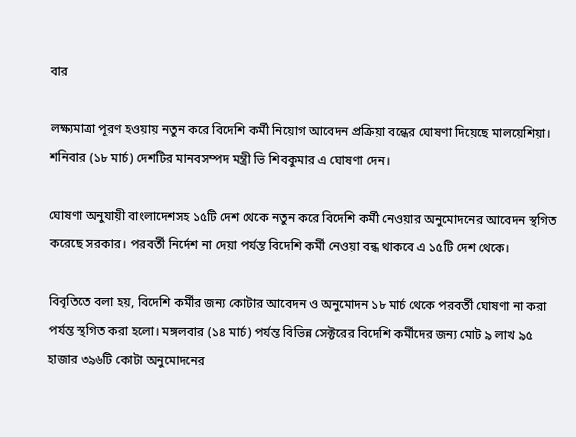বার

লক্ষ্যমাত্রা পূরণ হওয়ায় নতুন করে বিদেশি কর্মী নিয়োগ আবেদন প্রক্রিয়া বন্ধের ঘোষণা দিয়েছে মালয়েশিয়া। শনিবার (১৮ মার্চ) দেশটির মানবসম্পদ মন্ত্রী ভি শিবকুমার এ ঘোষণা দেন।

ঘোষণা অনুযায়ী বাংলাদেশসহ ১৫টি দেশ থেকে নতুন করে বিদেশি কর্মী নেওয়ার অনুমোদনের আবেদন স্থগিত করেছে সরকার। পরবর্তী নির্দেশ না দেয়া পর্যন্ত বিদেশি কর্মী নেওয়া বন্ধ থাকবে এ ১৫টি দেশ থেকে।

বিবৃতিতে বলা হয়, বিদেশি কর্মীর জন্য কোটার আবেদন ও অনুমোদন ১৮ মার্চ থেকে পরবর্তী ঘোষণা না করা পর্যন্ত স্থগিত করা হলো। মঙ্গলবার (১৪ মার্চ) পর্যন্ত বিভিন্ন সেক্টরের বিদেশি কর্মীদের জন্য মোট ৯ লাখ ৯৫ হাজার ৩৯৬টি কোটা অনুমোদনের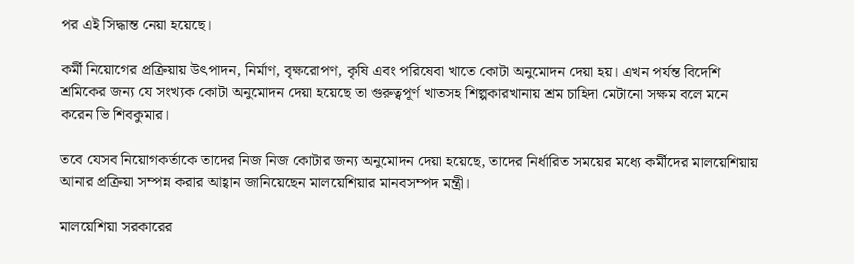পর এই সিদ্ধান্ত নেয়া হয়েছে।

কর্মী নিয়োগের প্রক্রিয়ায় উৎপাদন, নির্মাণ, বৃক্ষরোপণ, কৃষি এবং পরিষেবা খাতে কোটা অনুমোদন দেয়া হয়। এখন পর্যন্ত বিদেশি শ্রমিকের জন্য যে সংখ্যক কোটা অনুমোদন দেয়া হয়েছে তা গুরুত্বপূর্ণ খাতসহ শিল্পকারখানায় শ্রম চাহিদা মেটানো সক্ষম বলে মনে করেন ভি শিবকুমার।

তবে যেসব নিয়োগকর্তাকে তাদের নিজ নিজ কোটার জন্য অনুমোদন দেয়া হয়েছে, তাদের নির্ধারিত সময়ের মধ্যে কর্মীদের মালয়েশিয়ায় আনার প্রক্রিয়া সম্পন্ন করার আহ্বান জানিয়েছেন মালয়েশিয়ার মানবসম্পদ মন্ত্রী।

মালয়েশিয়া সরকারের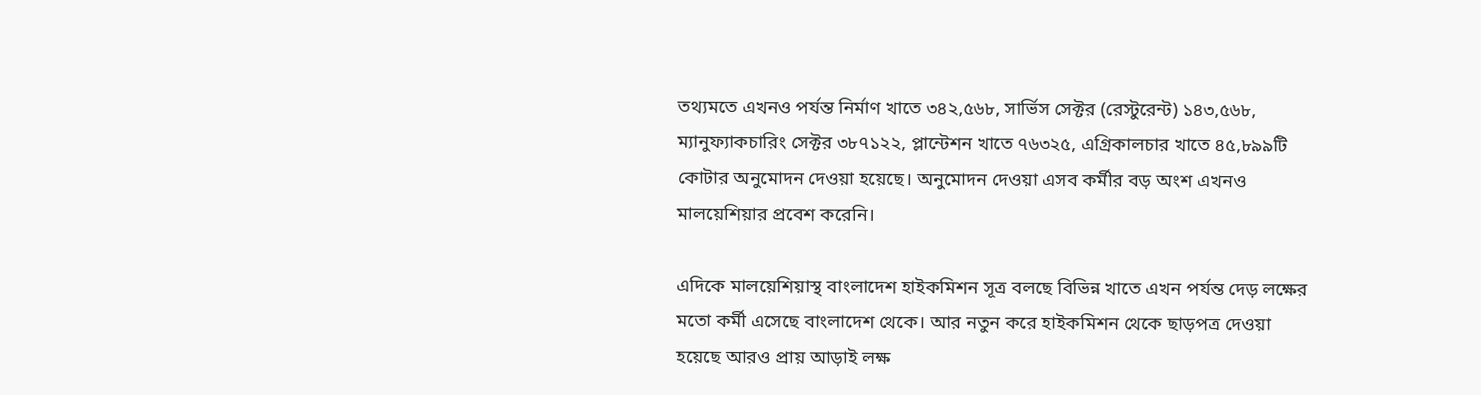তথ্যমতে এখনও পর্যন্ত নির্মাণ খাতে ৩৪২,৫৬৮, সার্ভিস সেক্টর (রেস্টুরেন্ট) ১৪৩,৫৬৮, ম্যানুফ্যাকচারিং সেক্টর ৩৮৭১২২, প্লান্টেশন খাতে ৭৬৩২৫, এগ্রিকালচার খাতে ৪৫,৮৯৯টি কোটার অনুমোদন দেওয়া হয়েছে। অনুমোদন দেওয়া এসব কর্মীর বড় অংশ এখনও মালয়েশিয়ার প্রবেশ করেনি।

এদিকে মালয়েশিয়াস্থ বাংলাদেশ হাইকমিশন সূত্র বলছে বিভিন্ন খাতে এখন পর্যন্ত দেড় লক্ষের মতো কর্মী এসেছে বাংলাদেশ থেকে। আর নতুন করে হাইকমিশন থেকে ছাড়পত্র দেওয়া হয়েছে আরও প্রায় আড়াই লক্ষ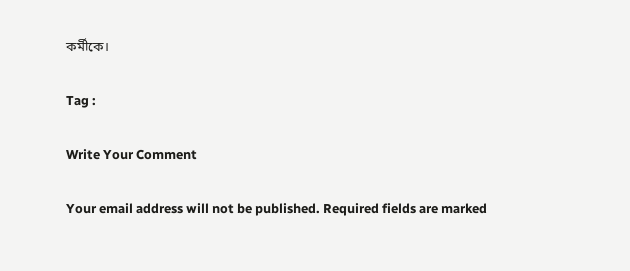কর্মীকে।

Tag :

Write Your Comment

Your email address will not be published. Required fields are marked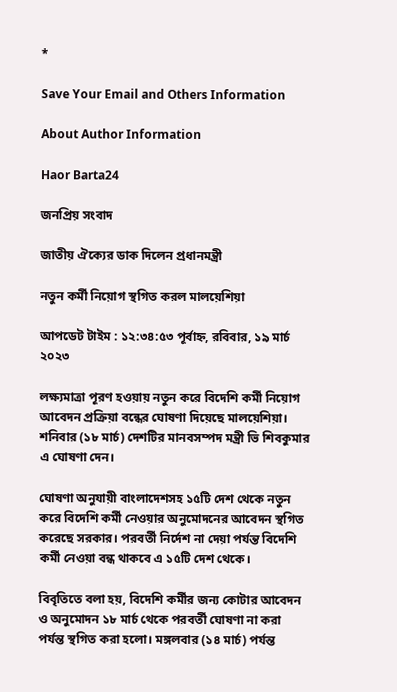*

Save Your Email and Others Information

About Author Information

Haor Barta24

জনপ্রিয় সংবাদ

জাতীয় ঐক্যের ডাক দিলেন প্রধানমন্ত্রী

নতুন কর্মী নিয়োগ স্থগিত করল মালয়েশিয়া

আপডেট টাইম : ১২:৩৪:৫৩ পূর্বাহ্ন, রবিবার, ১৯ মার্চ ২০২৩

লক্ষ্যমাত্রা পূরণ হওয়ায় নতুন করে বিদেশি কর্মী নিয়োগ আবেদন প্রক্রিয়া বন্ধের ঘোষণা দিয়েছে মালয়েশিয়া। শনিবার (১৮ মার্চ) দেশটির মানবসম্পদ মন্ত্রী ভি শিবকুমার এ ঘোষণা দেন।

ঘোষণা অনুযায়ী বাংলাদেশসহ ১৫টি দেশ থেকে নতুন করে বিদেশি কর্মী নেওয়ার অনুমোদনের আবেদন স্থগিত করেছে সরকার। পরবর্তী নির্দেশ না দেয়া পর্যন্ত বিদেশি কর্মী নেওয়া বন্ধ থাকবে এ ১৫টি দেশ থেকে।

বিবৃতিতে বলা হয়, বিদেশি কর্মীর জন্য কোটার আবেদন ও অনুমোদন ১৮ মার্চ থেকে পরবর্তী ঘোষণা না করা পর্যন্ত স্থগিত করা হলো। মঙ্গলবার (১৪ মার্চ) পর্যন্ত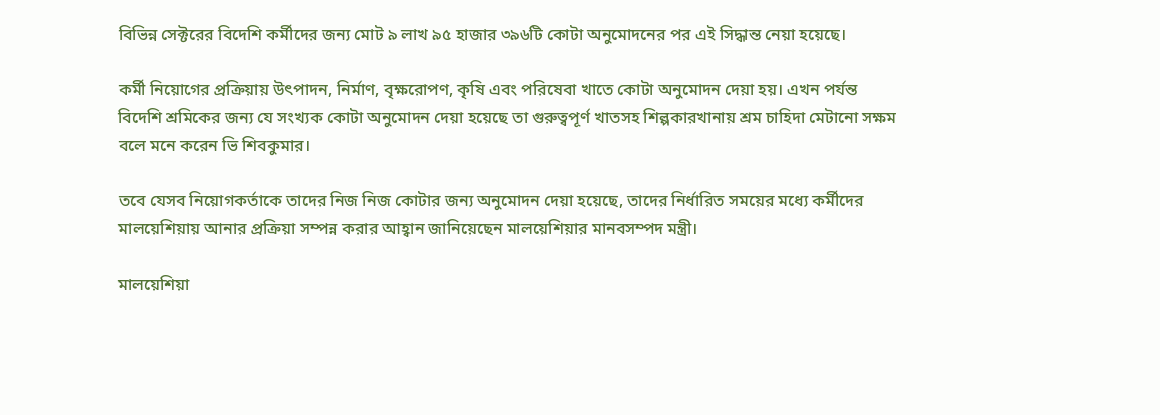বিভিন্ন সেক্টরের বিদেশি কর্মীদের জন্য মোট ৯ লাখ ৯৫ হাজার ৩৯৬টি কোটা অনুমোদনের পর এই সিদ্ধান্ত নেয়া হয়েছে।

কর্মী নিয়োগের প্রক্রিয়ায় উৎপাদন, নির্মাণ, বৃক্ষরোপণ, কৃষি এবং পরিষেবা খাতে কোটা অনুমোদন দেয়া হয়। এখন পর্যন্ত বিদেশি শ্রমিকের জন্য যে সংখ্যক কোটা অনুমোদন দেয়া হয়েছে তা গুরুত্বপূর্ণ খাতসহ শিল্পকারখানায় শ্রম চাহিদা মেটানো সক্ষম বলে মনে করেন ভি শিবকুমার।

তবে যেসব নিয়োগকর্তাকে তাদের নিজ নিজ কোটার জন্য অনুমোদন দেয়া হয়েছে, তাদের নির্ধারিত সময়ের মধ্যে কর্মীদের মালয়েশিয়ায় আনার প্রক্রিয়া সম্পন্ন করার আহ্বান জানিয়েছেন মালয়েশিয়ার মানবসম্পদ মন্ত্রী।

মালয়েশিয়া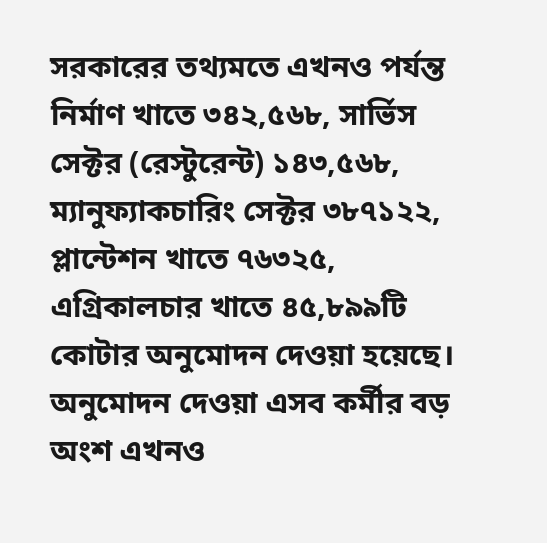সরকারের তথ্যমতে এখনও পর্যন্ত নির্মাণ খাতে ৩৪২,৫৬৮, সার্ভিস সেক্টর (রেস্টুরেন্ট) ১৪৩,৫৬৮, ম্যানুফ্যাকচারিং সেক্টর ৩৮৭১২২, প্লান্টেশন খাতে ৭৬৩২৫, এগ্রিকালচার খাতে ৪৫,৮৯৯টি কোটার অনুমোদন দেওয়া হয়েছে। অনুমোদন দেওয়া এসব কর্মীর বড় অংশ এখনও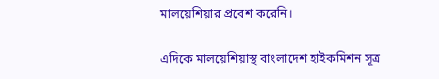মালয়েশিয়ার প্রবেশ করেনি।

এদিকে মালয়েশিয়াস্থ বাংলাদেশ হাইকমিশন সূত্র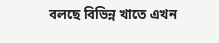বলছে বিভিন্ন খাতে এখন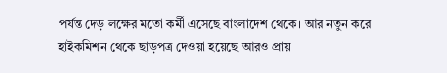পর্যন্ত দেড় লক্ষের মতো কর্মী এসেছে বাংলাদেশ থেকে। আর নতুন করে হাইকমিশন থেকে ছাড়পত্র দেওয়া হয়েছে আরও প্রায়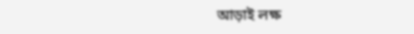আড়াই লক্ষ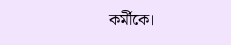কর্মীকে।